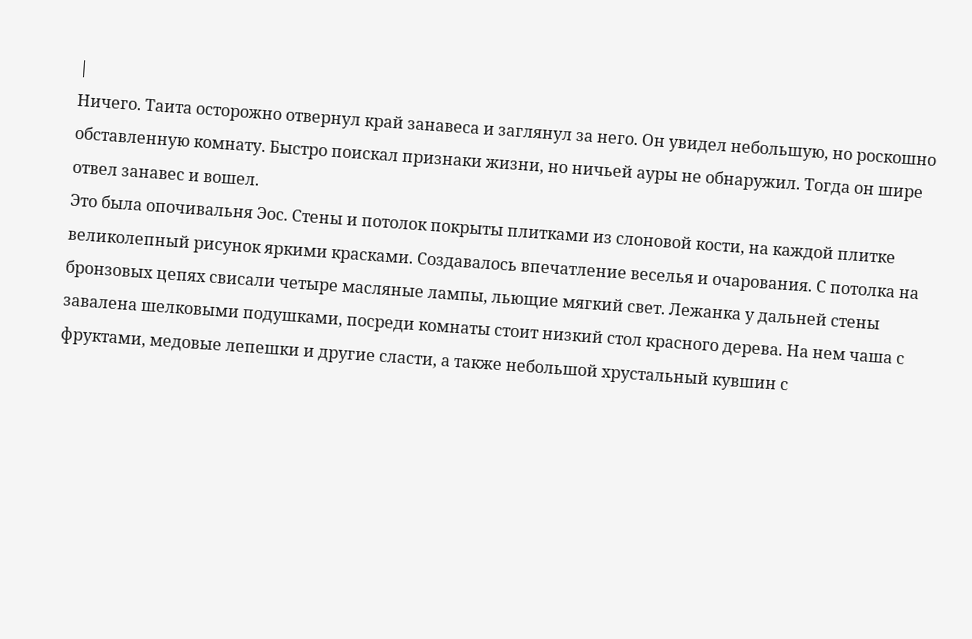|
Ничего. Таита осторожно отвернул край занавеса и заглянул за него. Он увидел небольшую, но роскошно обставленную комнату. Быстро поискал признаки жизни, но ничьей ауры не обнаружил. Тогда он шире отвел занавес и вошел.
Это была опочивальня Эос. Стены и потолок покрыты плитками из слоновой кости, на каждой плитке великолепный рисунок яркими красками. Создавалось впечатление веселья и очарования. С потолка на бронзовых цепях свисали четыре масляные лампы, льющие мягкий свет. Лежанка у дальней стены завалена шелковыми подушками, посреди комнаты стоит низкий стол красного дерева. На нем чаша с фруктами, медовые лепешки и другие сласти, а также небольшой хрустальный кувшин с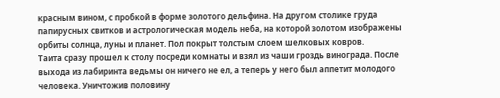красным вином, с пробкой в форме золотого дельфина. На другом столике груда папирусных свитков и астрологическая модель неба, на которой золотом изображены орбиты солнца, луны и планет. Пол покрыт толстым слоем шелковых ковров.
Таита сразу прошел к столу посреди комнаты и взял из чаши гроздь винограда. После выхода из лабиринта ведьмы он ничего не ел, а теперь у него был аппетит молодого человека. Уничтожив половину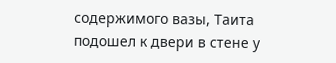содержимого вазы, Таита подошел к двери в стене у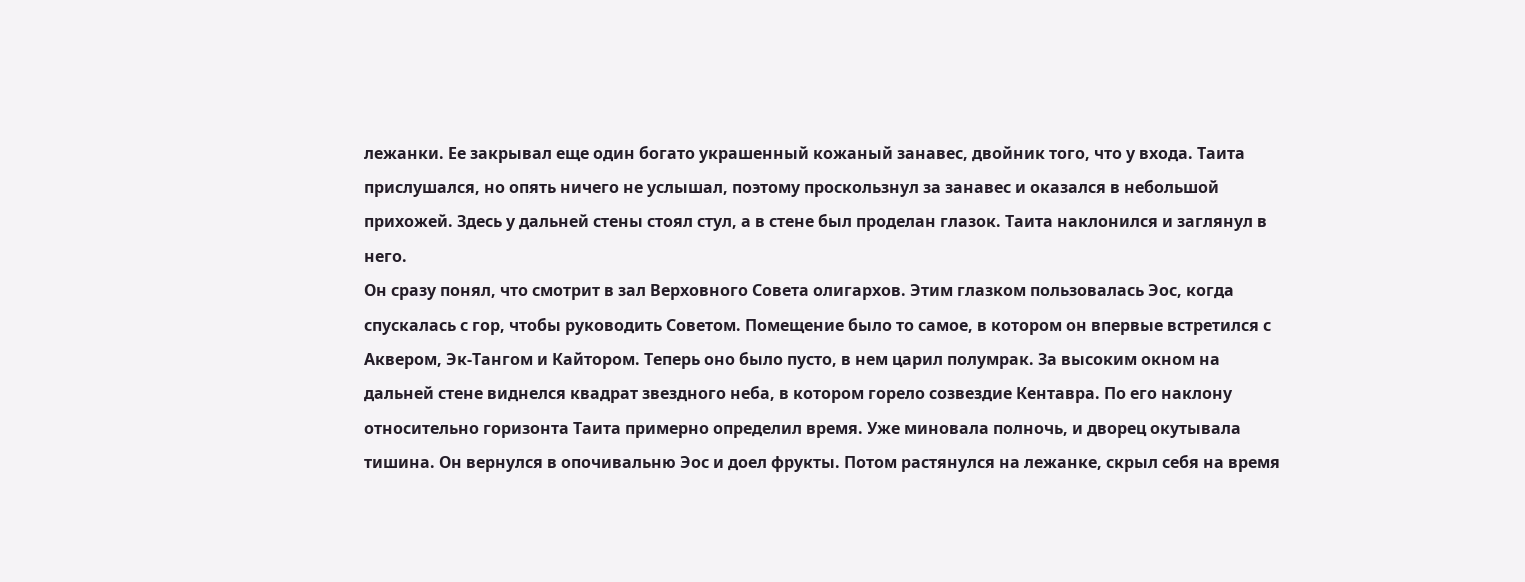лежанки. Ее закрывал еще один богато украшенный кожаный занавес, двойник того, что у входа. Таита прислушался, но опять ничего не услышал, поэтому проскользнул за занавес и оказался в небольшой прихожей. Здесь у дальней стены стоял стул, а в стене был проделан глазок. Таита наклонился и заглянул в него.
Он сразу понял, что смотрит в зал Верховного Совета олигархов. Этим глазком пользовалась Эос, когда спускалась с гор, чтобы руководить Советом. Помещение было то самое, в котором он впервые встретился с Аквером, Эк-Тангом и Кайтором. Теперь оно было пусто, в нем царил полумрак. За высоким окном на дальней стене виднелся квадрат звездного неба, в котором горело созвездие Кентавра. По его наклону относительно горизонта Таита примерно определил время. Уже миновала полночь, и дворец окутывала тишина. Он вернулся в опочивальню Эос и доел фрукты. Потом растянулся на лежанке, скрыл себя на время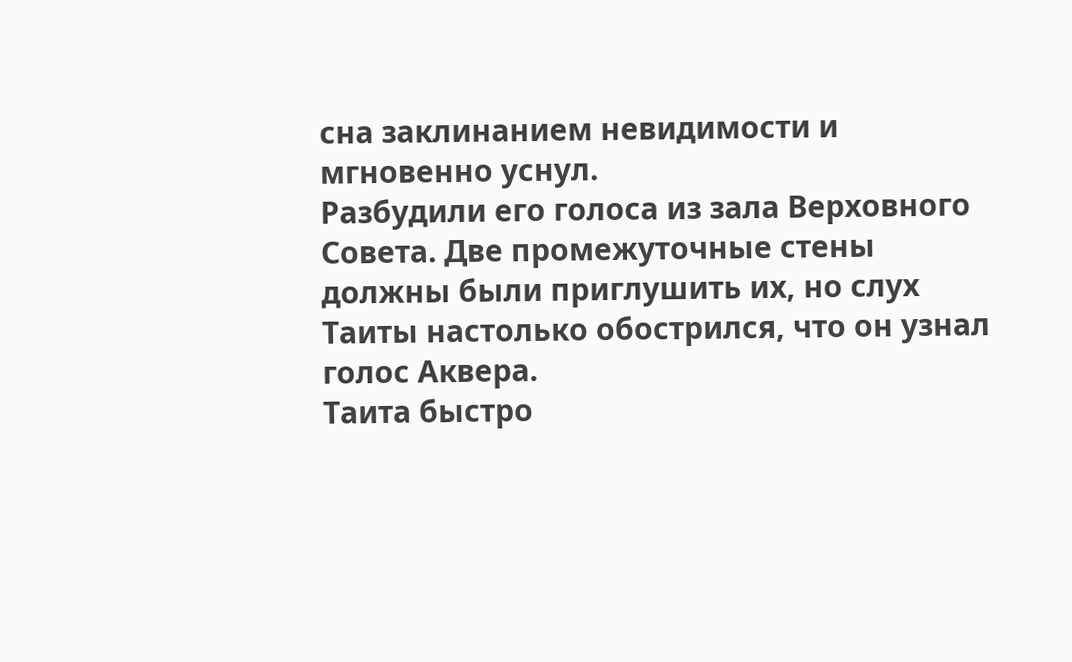сна заклинанием невидимости и мгновенно уснул.
Разбудили его голоса из зала Верховного Совета. Две промежуточные стены должны были приглушить их, но слух Таиты настолько обострился, что он узнал голос Аквера.
Таита быстро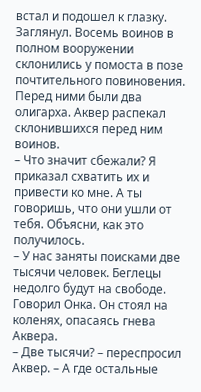встал и подошел к глазку. Заглянул. Восемь воинов в полном вооружении склонились у помоста в позе почтительного повиновения. Перед ними были два олигарха. Аквер распекал склонившихся перед ним воинов.
– Что значит сбежали? Я приказал схватить их и привести ко мне. А ты говоришь, что они ушли от тебя. Объясни, как это получилось.
– У нас заняты поисками две тысячи человек. Беглецы недолго будут на свободе.
Говорил Онка. Он стоял на коленях, опасаясь гнева Аквера.
– Две тысячи? – переспросил Аквер. – А где остальные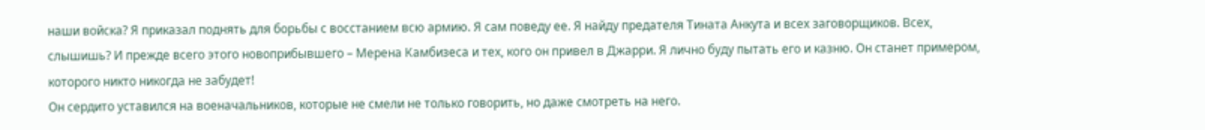наши войска? Я приказал поднять для борьбы с восстанием всю армию. Я сам поведу ее. Я найду предателя Тината Анкута и всех заговорщиков. Всех, слышишь? И прежде всего этого новоприбывшего – Мерена Камбизеса и тех, кого он привел в Джарри. Я лично буду пытать его и казню. Он станет примером, которого никто никогда не забудет!
Он сердито уставился на военачальников, которые не смели не только говорить, но даже смотреть на него.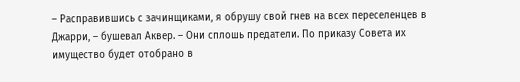– Расправившись с зачинщиками, я обрушу свой гнев на всех переселенцев в Джарри, – бушевал Аквер. – Они сплошь предатели. По приказу Совета их имущество будет отобрано в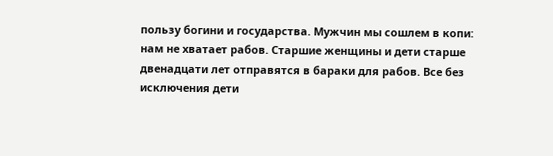пользу богини и государства. Мужчин мы сошлем в копи: нам не хватает рабов. Старшие женщины и дети старше двенадцати лет отправятся в бараки для рабов. Все без исключения дети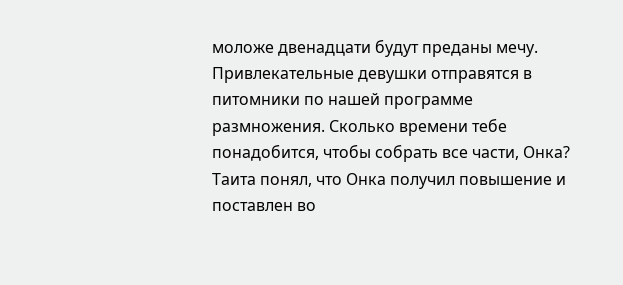моложе двенадцати будут преданы мечу. Привлекательные девушки отправятся в питомники по нашей программе размножения. Сколько времени тебе понадобится, чтобы собрать все части, Онка?
Таита понял, что Онка получил повышение и поставлен во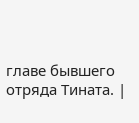главе бывшего отряда Тината. |